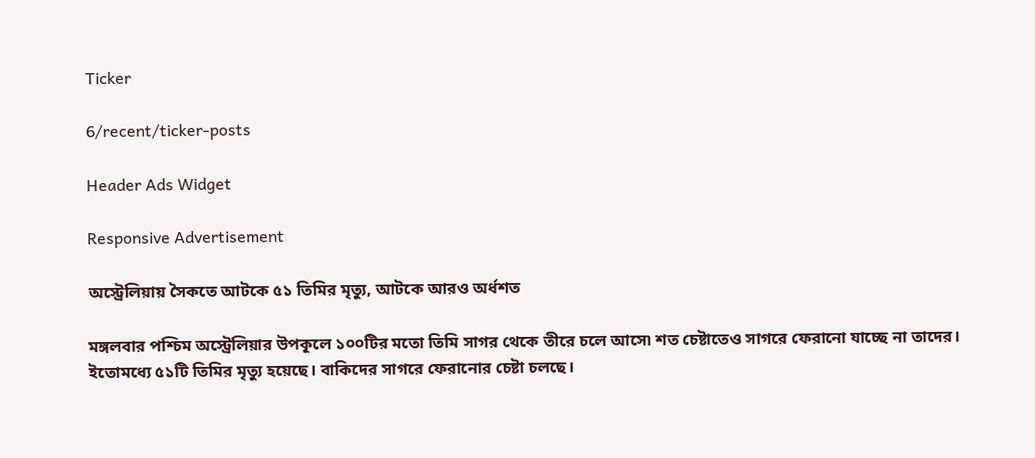Ticker

6/recent/ticker-posts

Header Ads Widget

Responsive Advertisement

অস্ট্রেলিয়ায় সৈকতে আটকে ৫১ তিমির মৃত্যু, আটকে আরও অর্ধশত

মঙ্গলবার পশ্চিম অস্ট্রেলিয়ার উপকূলে ১০০টির মতো তিমি সাগর থেকে তীরে চলে আসে৷ শত চেষ্টাতেও সাগরে ফেরানো যাচ্ছে না তাদের। ইতোমধ্যে ৫১টি তিমির মৃত্যু হয়েছে। বাকিদের সাগরে ফেরানোর চেষ্টা চলছে।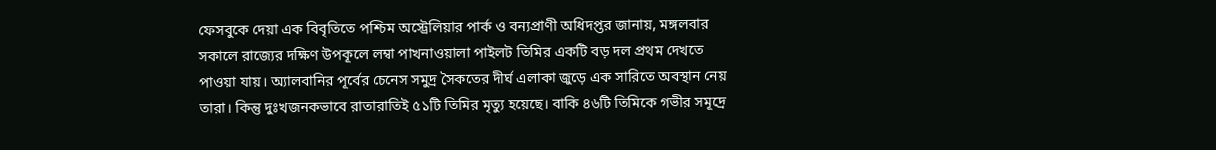ফেসবুকে দেয়া এক বিবৃতিতে পশ্চিম অস্ট্রেলিয়ার পার্ক ও বন্যপ্রাণী অধিদপ্তর জানায়, মঙ্গলবার সকালে রাজ্যের দক্ষিণ উপকূলে লম্বা পাখনাওয়ালা পাইলট তিমির একটি বড় দল প্রথম দেখতে পাওয়া যায়। অ্যালবানির পূর্বের চেনেস সমুদ্র সৈকতের দীর্ঘ এলাকা জুড়ে এক সারিতে অবস্থান নেয় তারা। কিন্তু দুঃখজনকভাবে রাতারাতিই ৫১টি তিমির মৃত্যু হয়েছে। বাকি ৪৬টি তিমিকে গভীর সমূদ্রে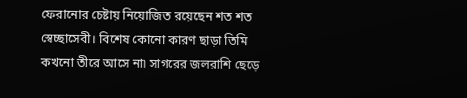ফেরানোর চেষ্টায় নিয়োজিত রয়েছেন শত শত স্বেচ্ছাসেবী। বিশেষ কোনো কারণ ছাড়া তিমি কখনো তীরে আসে না৷ সাগরের জলরাশি ছেড়ে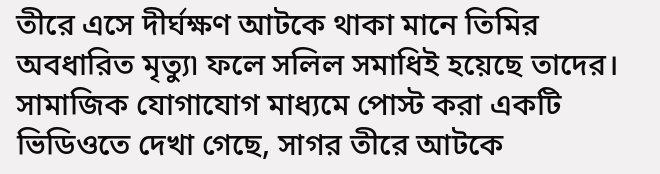তীরে এসে দীর্ঘক্ষণ আটকে থাকা মানে তিমির অবধারিত মৃত্যু৷ ফলে সলিল সমাধিই হয়েছে তাদের। সামাজিক যোগাযোগ মাধ্যমে পোস্ট করা একটি ভিডিওতে দেখা গেছে, সাগর তীরে আটকে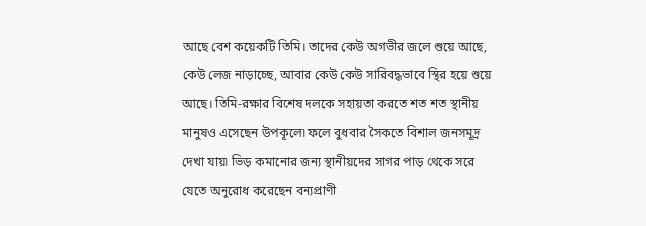আছে বেশ কয়েকটি তিমি। তাদের কেউ অগভীর জলে শুয়ে আছে, কেউ লেজ নাড়াচ্ছে, আবার কেউ কেউ সারিবদ্ধভাবে স্থির হয়ে শুয়ে আছে। তিমি-রক্ষার বিশেষ দলকে সহায়তা করতে শত শত স্থানীয় মানুষও এসেছেন উপকূলে৷ ফলে বুধবার সৈকতে বিশাল জনসমূদ্র দেখা যায়৷ ভিড় কমানোর জন্য স্থানীয়দের সাগর পাড় থেকে সরে যেতে অনুরোধ করেছেন বন্যপ্রাণী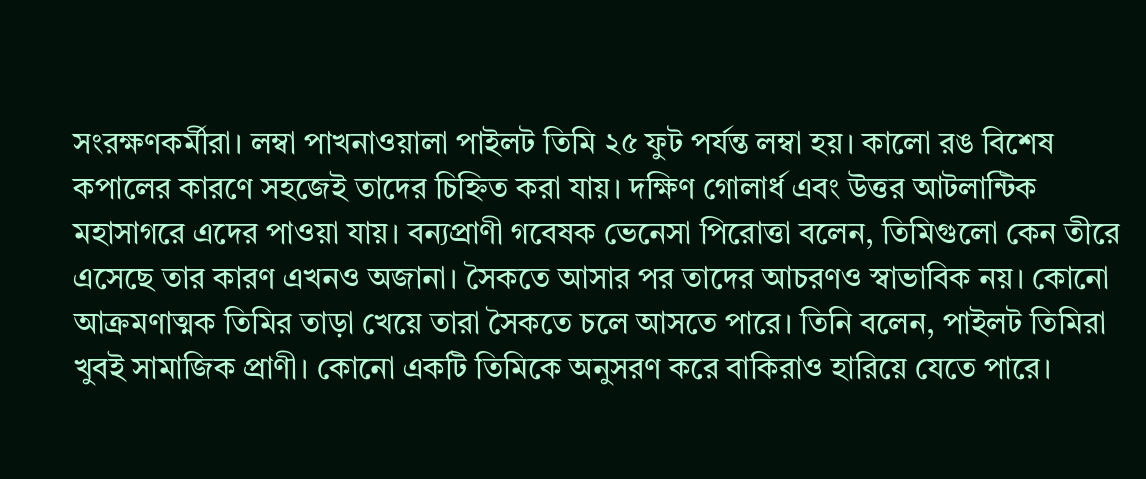সংরক্ষণকর্মীরা। লম্বা পাখনাওয়ালা পাইলট তিমি ২৫ ফুট পর্যন্ত লম্বা হয়। কালো রঙ বিশেষ কপালের কারণে সহজেই তাদের চিহ্নিত করা যায়। দক্ষিণ গোলার্ধ এবং উত্তর আটলান্টিক মহাসাগরে এদের পাওয়া যায়। বন্যপ্রাণী গবেষক ভেনেসা পিরোত্তা বলেন, তিমিগুলো কেন তীরে এসেছে তার কারণ এখনও অজানা। সৈকতে আসার পর তাদের আচরণও স্বাভাবিক নয়। কোনো আক্রমণাত্মক তিমির তাড়া খেয়ে তারা সৈকতে চলে আসতে পারে। তিনি বলেন, পাইলট তিমিরা খুবই সামাজিক প্রাণী। কোনো একটি তিমিকে অনুসরণ করে বাকিরাও হারিয়ে যেতে পারে।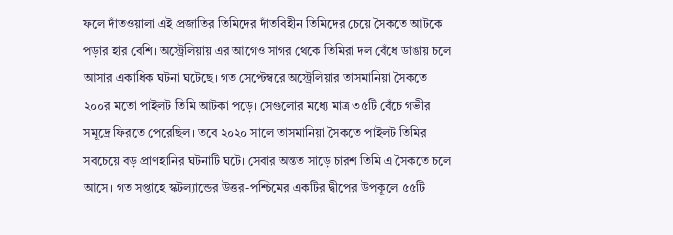ফলে দাঁতওয়ালা এই প্রজাতির তিমিদের দাঁতবিহীন তিমিদের চেয়ে সৈকতে আটকে পড়ার হার বেশি। অস্ট্রেলিয়ায় এর আগেও সাগর থেকে তিমিরা দল বেঁধে ডাঙায় চলে আসার একাধিক ঘটনা ঘটেছে। গত সেপ্টেম্বরে অস্ট্রেলিয়ার তাসমানিয়া সৈকতে ২০০র মতো পাইলট তিমি আটকা পড়ে। সেগুলোর মধ্যে মাত্র ৩৫টি বেঁচে গভীর সমূদ্রে ফিরতে পেরেছিল। তবে ২০২০ সালে তাসমানিয়া সৈকতে পাইলট তিমির সবচেয়ে বড় প্রাণহানির ঘটনাটি ঘটে। সেবার অন্তত সাড়ে চারশ তিমি এ সৈকতে চলে আসে। গত সপ্তাহে স্কটল্যান্ডের উত্তর-পশ্চিমের একটির দ্বীপের উপকূলে ৫৫টি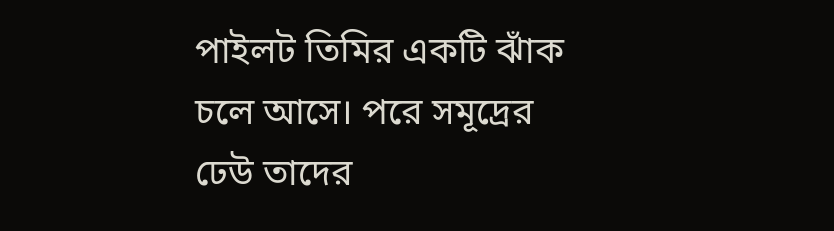পাইলট তিমির একটি ঝাঁক চলে আসে। পরে সমূদ্রের ঢেউ তাদের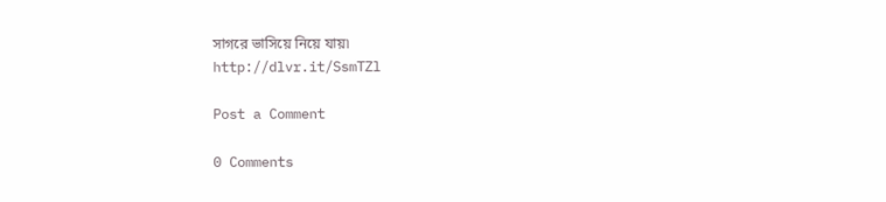সাগরে ভাসিয়ে নিয়ে যায়৷
http://dlvr.it/SsmTZl

Post a Comment

0 Comments